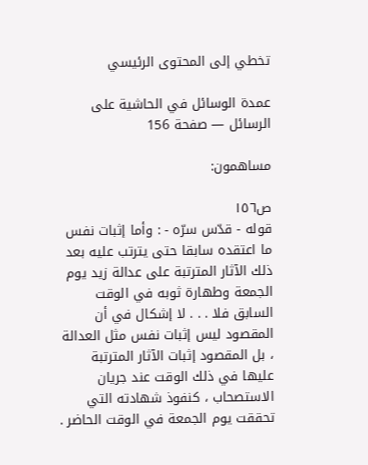تخطي إلى المحتوى الرئيسي

عمدة الوسائل في الحاشية على الرسائل — صفحة 156

مساهمون:

ص١٥٦
قوله - قدّس سرّه - : وأما إثبات نفس ما اعتقده سابقا حتى يترتب عليه بعد ذلك الآثار المترتبة على عدالة زيد يوم الجمعة وطهارة ثوبه في الوقت السابق فلا . . . لا إشكال في أن المقصود ليس إثبات نفس مثل العدالة ، بل المقصود إثبات الآثار المترتبة عليها في ذلك الوقت عند جريان الاستصحاب ، كنفوذ شهادته التي تحققت يوم الجمعة في الوقت الحاضر .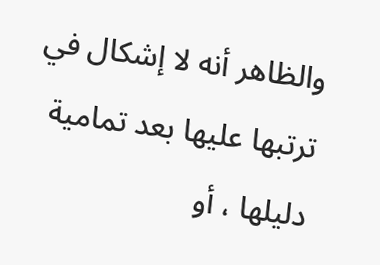والظاهر أنه لا إشكال في ترتبها عليها بعد تمامية دليلها ، أو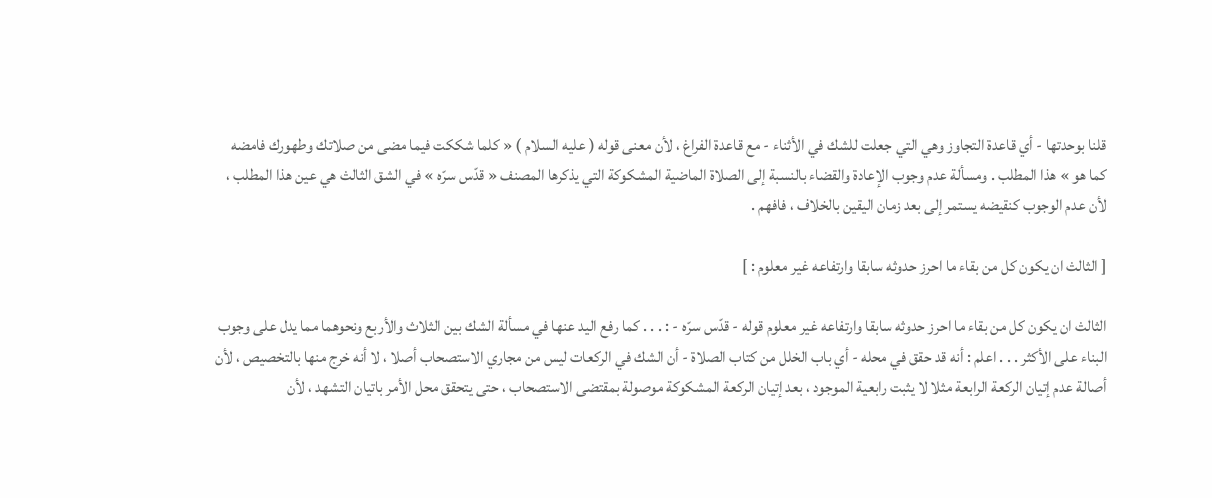قلنا بوحدتها - أي قاعدة التجاوز وهي التي جعلت للشك في الأثناء - مع قاعدة الفراغ ، لأن معنى قوله ( عليه السلام ) « كلما شككت فيما مضى من صلاتك وطهورك فامضه كما هو » هذا المطلب . ومسألة عدم وجوب الإعادة والقضاء بالنسبة إلى الصلاة الماضية المشكوكة التي يذكرها المصنف « قدّس سرّه » في الشق الثالث هي عين هذا المطلب ، لأن عدم الوجوب كنقيضه يستمر إلى بعد زمان اليقين بالخلاف ، فافهم .

[ الثالث ان يكون كل من بقاء ما احرز حدوثه سابقا وارتفاعه غير معلوم : ]

الثالث ان يكون كل من بقاء ما احرز حدوثه سابقا وارتفاعه غير معلوم قوله - قدّس سرّه - : . . . كما رفع اليد عنها في مسألة الشك بين الثلاث والأربع ونحوهما مما يدل على وجوب البناء على الأكثر . . . اعلم : أنه قد حقق في محله - أي باب الخلل من كتاب الصلاة - أن الشك في الركعات ليس من مجاري الاستصحاب أصلا ، لا أنه خرج منها بالتخصيص ، لأن أصالة عدم إتيان الركعة الرابعة مثلا لا يثبت رابعية الموجود ، بعد إتيان الركعة المشكوكة موصولة بمقتضى الاستصحاب ، حتى يتحقق محل الأمر باتيان التشهد ، لأن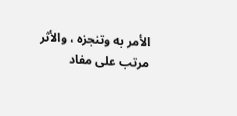الأمر به وتنجزه ، والأثر مرتب على مفاد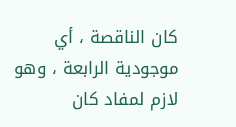كان الناقصة ، أي موجودية الرابعة ، وهو لازم لمفاد كان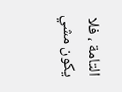التامة ، فلا يكون مشي